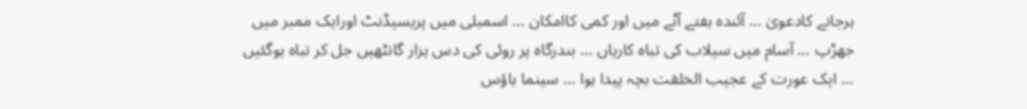ہرجانے کادعویٰ … آئندہ ہفتے آٹے میں اور کمی کاامکان … اسمبلی میں پریسیڈنٹ اورایک ممبر میں جھڑپ … آسام میں سیلاب کی تباہ کاریاں … بندرگاہ پر روئی کی دس ہزار گانٹھیں جل کر تباہ ہوگئیں … ایک عورت کے عجیب الخلقت بچہ پیدا ہوا … سینما ہاؤس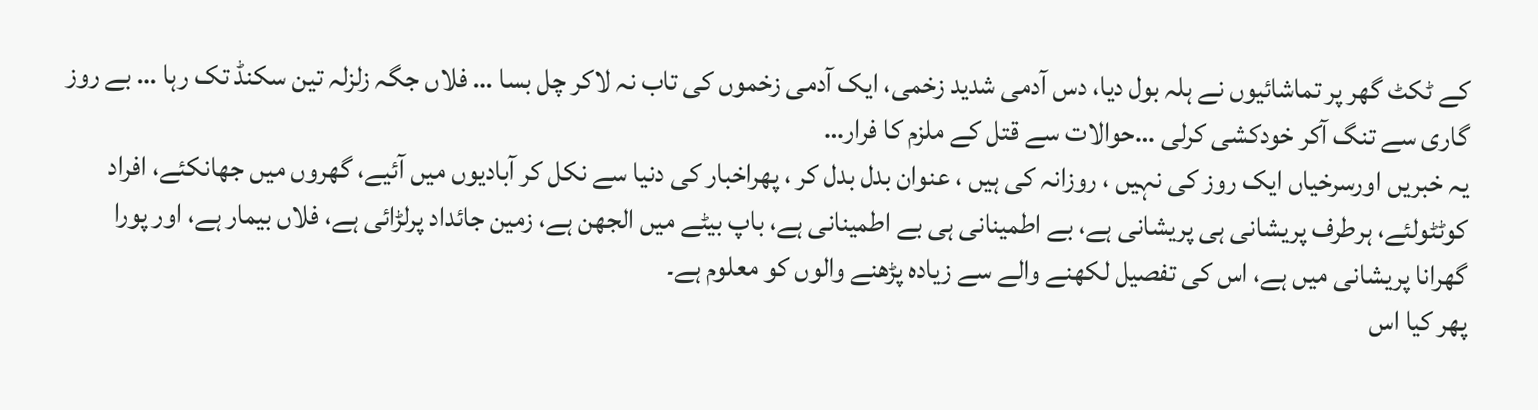کے ٹکٹ گھر پر تماشائیوں نے ہلہ بول دیا، دس آدمی شدید زخمی، ایک آدمی زخموں کی تاب نہ لاکر چل بسا … فلاں جگہ زلزلہ تین سکنڈ تک رہا … بے روز گاری سے تنگ آکر خودکشی کرلی …حوالات سے قتل کے ملزم کا فرار…
یہ خبریں اورسرخیاں ایک روز کی نہیں ، روزانہ کی ہیں ، عنوان بدل بدل کر ، پھراخبار کی دنیا سے نکل کر آبادیوں میں آئیے، گھروں میں جھانکئے، افراد کوٹٹولئے، ہرطرف پریشانی ہی پریشانی ہے، بے اطمینانی ہی بے اطمینانی ہے، باپ بیٹے میں الجھن ہے، زمین جائداد پرلڑائی ہے، فلاں بیمار ہے، اور پورا گھرانا پریشانی میں ہے، اس کی تفصیل لکھنے والے سے زیادہ پڑھنے والوں کو معلوم ہے۔
پھر کیا اس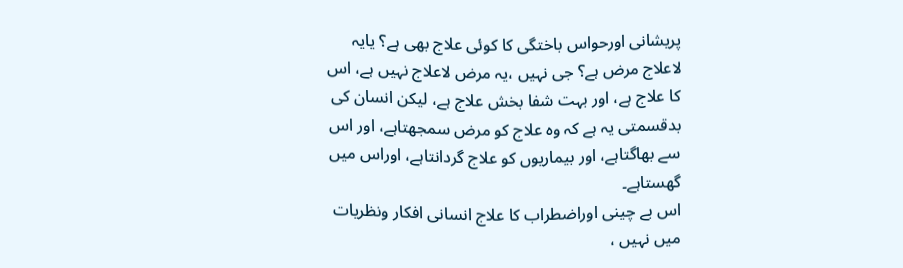پریشانی اورحواس باختگی کا کوئی علاج بھی ہے؟ یایہ لاعلاج مرض ہے؟ جی نہیں ،یہ مرض لاعلاج نہیں ہے، اس کا علاج ہے، اور بہت شفا بخش علاج ہے، لیکن انسان کی بدقسمتی یہ ہے کہ وہ علاج کو مرض سمجھتاہے، اور اس سے بھاگتاہے، اور بیماریوں کو علاج گردانتاہے، اوراس میں گھستاہے۔
اس بے چینی اوراضطراب کا علاج انسانی افکار ونظریات میں نہیں ،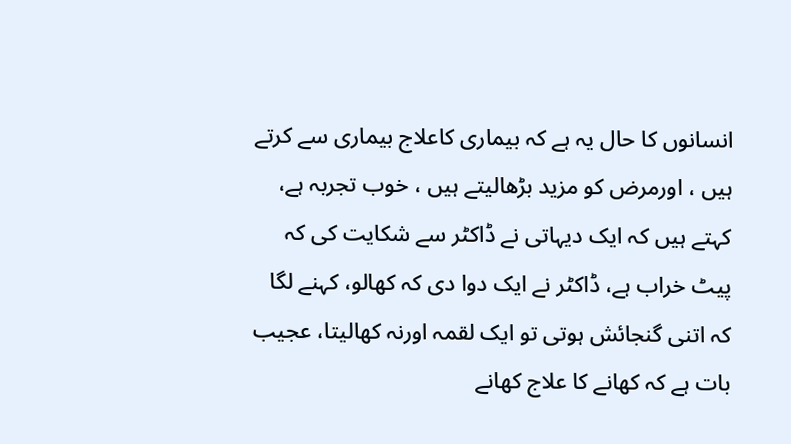انسانوں کا حال یہ ہے کہ بیماری کاعلاج بیماری سے کرتے ہیں ، اورمرض کو مزید بڑھالیتے ہیں ، خوب تجربہ ہے، کہتے ہیں کہ ایک دیہاتی نے ڈاکٹر سے شکایت کی کہ پیٹ خراب ہے، ڈاکٹر نے ایک دوا دی کہ کھالو، کہنے لگا کہ اتنی گنجائش ہوتی تو ایک لقمہ اورنہ کھالیتا، عجیب بات ہے کہ کھانے کا علاج کھانے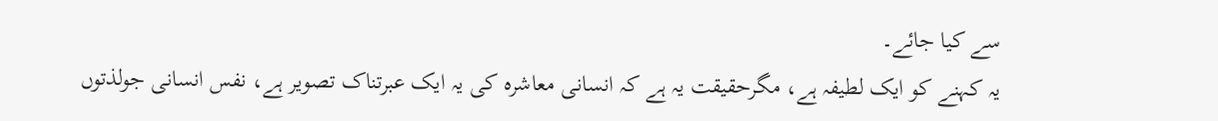سے کیا جائے۔
یہ کہنے کو ایک لطیفہ ہے، مگرحقیقت یہ ہے کہ انسانی معاشرہ کی یہ ایک عبرتناک تصویر ہے، نفس انسانی جولذتوں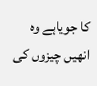کا جویاہے وہ انھیں چیزوں کی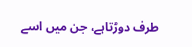طرف دوڑتاہے، جن میں اسے